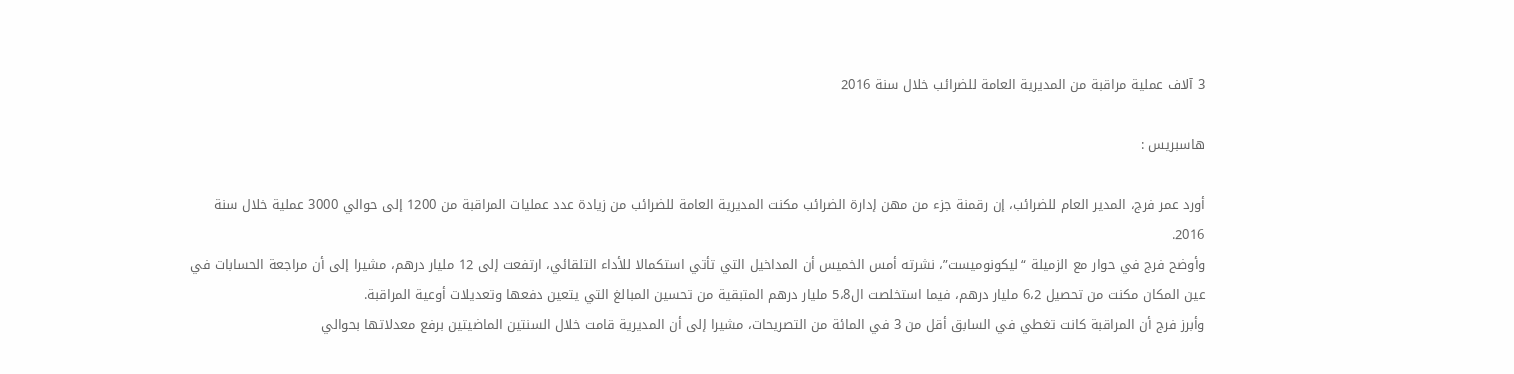3 آلاف عملية مراقبة من المديرية العامة للضرائب خلال سنة 2016

هاسبريس :

أورد عمر فرج، المدير العام للضرائب، إن رقمنة جزء من مهن إدارة الضرائب مكنت المديرية العامة للضرائب من زيادة عدد عمليات المراقبة من 1200 إلى حوالي 3000 عملية خلال سنة 2016.
وأوضح فرج في حوار مع الزميلة “ليكونوميست”، نشرته أمس الخميس أن المداخيل التي تأتي استكمالا للأداء التلقائي، ارتفعت إلى 12 مليار درهم، مشيرا إلى أن مراجعة الحسابات في عين المكان مكنت من تحصيل 6،2 مليار درهم، فيما استخلصت ال5،8 مليار درهم المتبقية من تحسين المبالغ التي يتعين دفعها وتعديلات أوعية المراقبة.
وأبرز فرج أن المراقبة كانت تغطي في السابق أقل من 3 في المائة من التصريحات، مشيرا إلى أن المديرية قامت خلال السنتين الماضيتين برفع معدلاتها بحوالي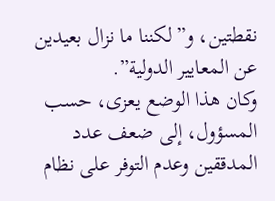نقطتين، و”لكننا ما نزال بعيدين عن المعايير الدولية”.
وكان هذا الوضع يعزى، حسب المسؤول، إلى ضعف عدد المدققين وعدم التوفر على نظام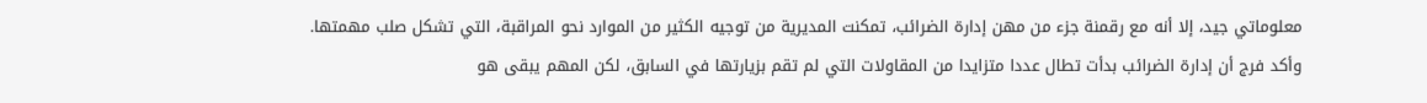معلوماتي جيد، إلا أنه مع رقمنة جزء من مهن إدارة الضرائب، تمكنت المديرية من توجيه الكثير من الموارد نحو المراقبة، التي تشكل صلب مهمتها.
وأكد فرج أن إدارة الضرائب بدأت تطال عددا متزايدا من المقاولات التي لم تقم بزيارتها في السابق، لكن المهم يبقى هو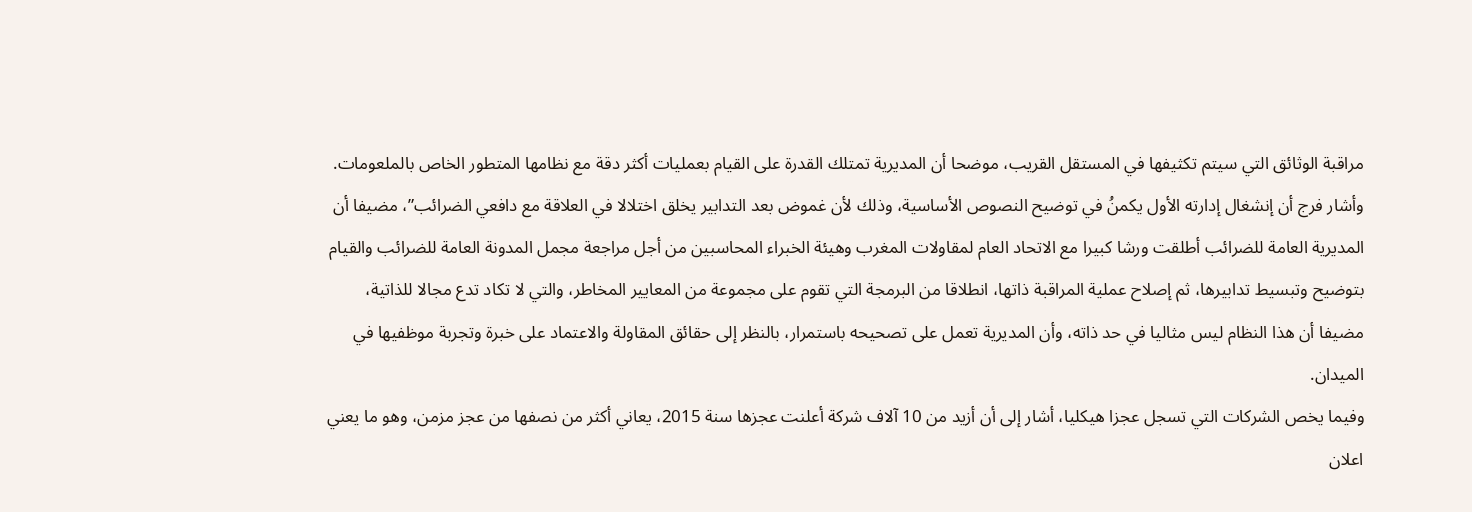مراقبة الوثائق التي سيتم تكثيفها في المستقل القريب، موضحا أن المديرية تمتلك القدرة على القيام بعمليات أكثر دقة مع نظامها المتطور الخاص بالملعومات.
وأشار فرج أن إنشغال إدارته الأول يكمنُ في توضيح النصوص الأساسية، وذلك لأن غموض بعد التدابير يخلق اختلالا في العلاقة مع دافعي الضرائب”، مضيفا أن المديرية العامة للضرائب أطلقت ورشا كبيرا مع الاتحاد العام لمقاولات المغرب وهيئة الخبراء المحاسبين من أجل مراجعة مجمل المدونة العامة للضرائب والقيام بتوضيح وتبسيط تدابيرها، ثم إصلاح عملية المراقبة ذاتها، انطلاقا من البرمجة التي تقوم على مجموعة من المعايير المخاطر، والتي لا تكاد تدع مجالا للذاتية، مضيفا أن هذا النظام ليس مثاليا في حد ذاته، وأن المديرية تعمل على تصحيحه باستمرار، بالنظر إلى حقائق المقاولة والاعتماد على خبرة وتجربة موظفيها في الميدان.
وفيما يخص الشركات التي تسجل عجزا هيكليا، أشار إلى أن أزيد من 10 آلاف شركة أعلنت عجزها سنة 2015، يعاني أكثر من نصفها من عجز مزمن، وهو ما يعني اعلان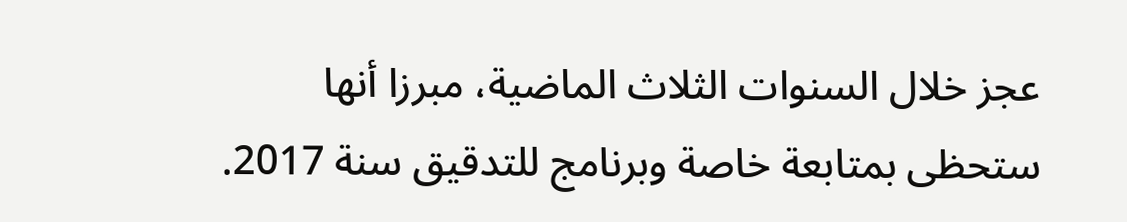عجز خلال السنوات الثلاث الماضية، مبرزا أنها ستحظى بمتابعة خاصة وبرنامج للتدقيق سنة 2017.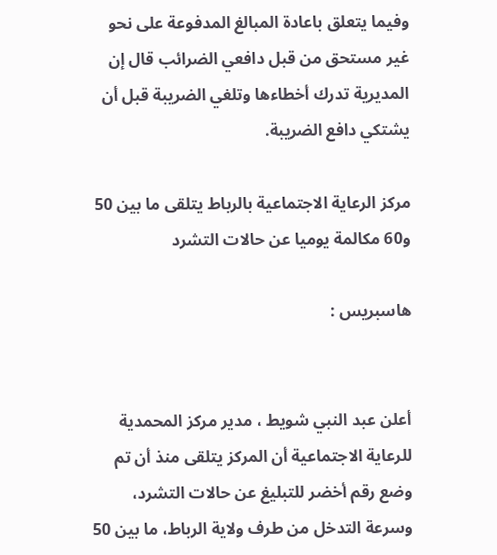وفيما يتعلق باعادة المبالغ المدفوعة على نحو غير مستحق من قبل دافعي الضرائب قال إن المديرية تدرك أخطاءها وتلغي الضريبة قبل أن يشتكي دافع الضريبة.

مركز الرعاية الاجتماعية بالرباط يتلقى ما بين 50 و60 مكالمة يوميا عن حالات التشرد

هاسبريس :


أعلن عبد النبي شويط ، مدير مركز المحمدية للرعاية الاجتماعية أن المركز يتلقى منذ أن تم وضع رقم أخضر للتبليغ عن حالات التشرد، وسرعة التدخل من طرف ولاية الرباط، ما بين 50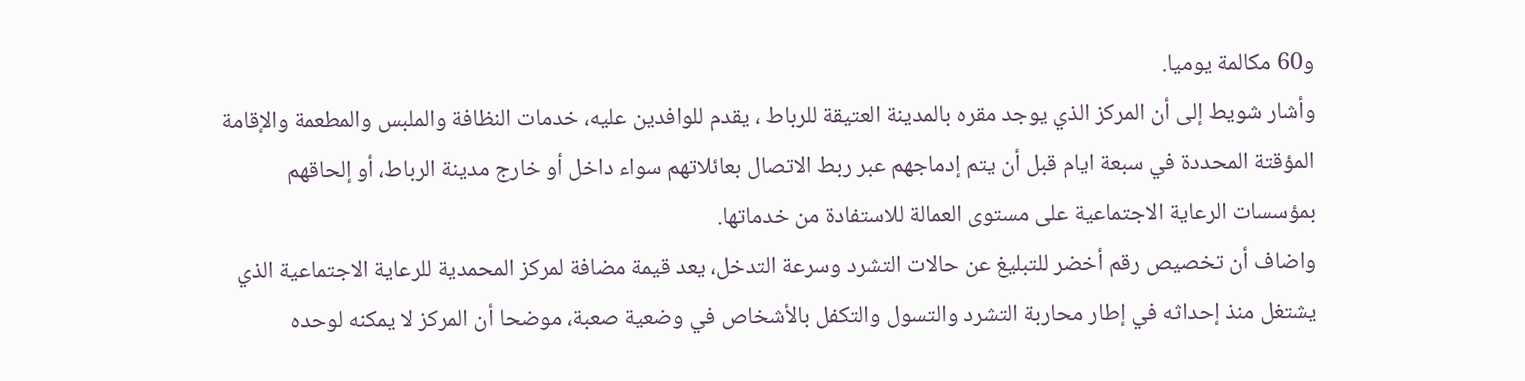و60 مكالمة يوميا.
وأشار شويط إلى أن المركز الذي يوجد مقره بالمدينة العتيقة للرباط ، يقدم للوافدين عليه، خدمات النظافة والملبس والمطعمة والإقامة المؤقتة المحددة في سبعة ايام قبل أن يتم إدماجهم عبر ربط الاتصال بعائلاتهم سواء داخل أو خارج مدينة الرباط، أو إلحاقهم بمؤسسات الرعاية الاجتماعية على مستوى العمالة للاستفادة من خدماتها.
واضاف أن تخصيص رقم أخضر للتبليغ عن حالات التشرد وسرعة التدخل، يعد قيمة مضافة لمركز المحمدية للرعاية الاجتماعية الذي يشتغل منذ إحداثه في إطار محاربة التشرد والتسول والتكفل بالأشخاص في وضعية صعبة، موضحا أن المركز لا يمكنه لوحده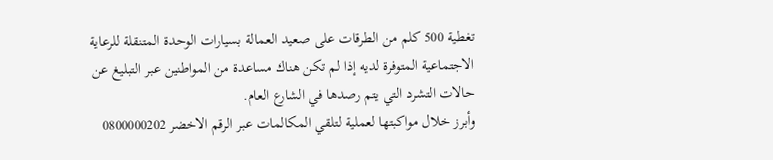تغطية 500 كلم من الطرقات على صعيد العمالة بسيارات الوحدة المتنقلة للرعاية الاجتماعية المتوفرة لديه إذا لم تكن هناك مساعدة من المواطنين عبر التبليغ عن حالات التشرد التي يتم رصدها في الشارع العام.
وأبرز خلال مواكبتها لعملية لتلقي المكالمات عبر الرقم الاخضر 0800000202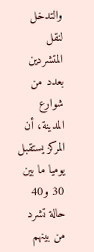والتدخل لنقل المتشردين بعدد من شوارع المدينة، أن المركز يستقبل يوميا ما بين 30 و40 حالة تشرد من بينهم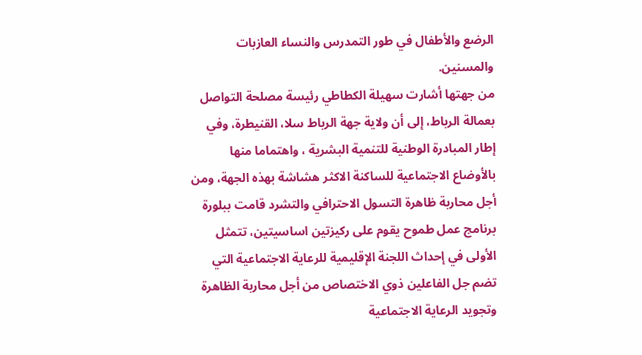الرضع والأطفال في طور التمدرس والنساء العازبات والمسنين.
من جهتها أشارت سهيلة الكطاطي رئيسة مصلحة التواصل بعمالة الرباط، إلى أن ولاية جهة الرباط سلا، القنيطرة، وفي إطار المبادرة الوطنية للتنمية البشرية ، واهتماما منها بالأوضاع الاجتماعية للساكنة الاكثر هشاشة بهذه الجهة، ومن أجل محاربة ظاهرة التسول الاحترافي والتشرد قامت ببلورة برنامج عمل طموح يقوم على ركيزتين اساسيتين، تتمثل الأولى في إحداث اللجنة الإقليمية للرعاية الاجتماعية التي تضم جل الفاعلين ذوي الاختصاص من أجل محاربة الظاهرة وتجويد الرعاية الاجتماعية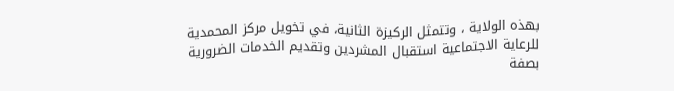بهذه الولاية ، وتتمثل الركيزة الثانية، في تخويل مركز المحمدية للرعاية الاجتماعية استقبال المشردين وتقديم الخدمات الضرورية بصفة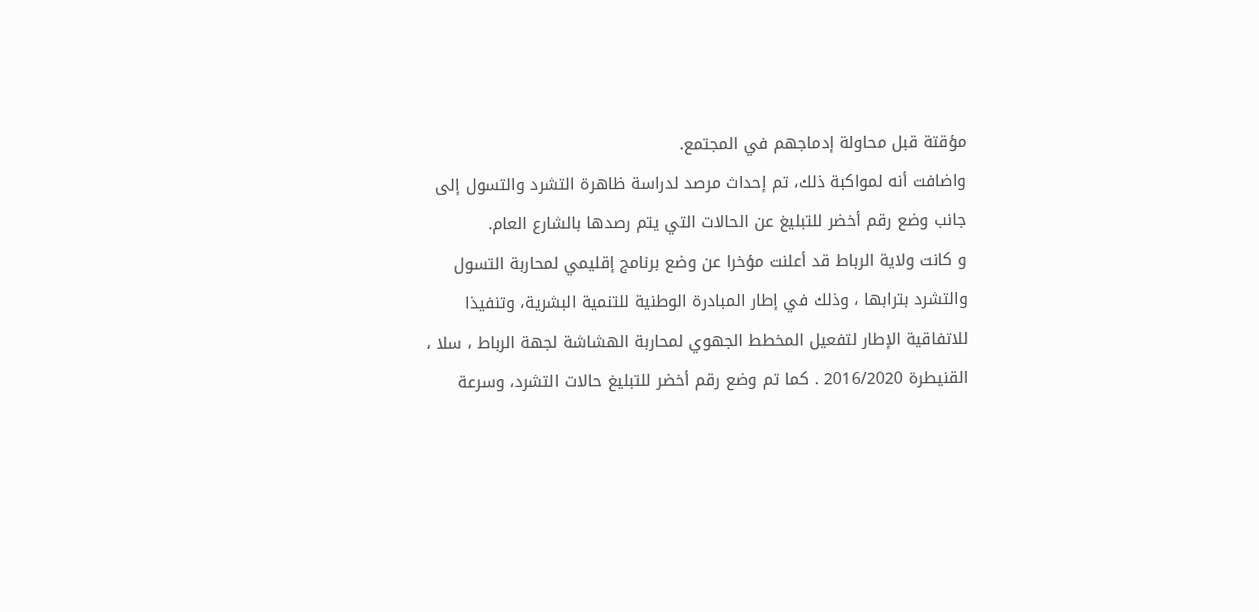مؤقتة قبل محاولة إدماجهم في المجتمع.
واضافت أنه لمواكبة ذلك، تم إحداث مرصد لدراسة ظاهرة التشرد والتسول إلى جانب وضع رقم أخضر للتبليغ عن الحالات التي يتم رصدها بالشارع العام.
و كانت ولاية الرباط قد أعلنت مؤخرا عن وضع برنامج إقليمي لمحاربة التسول والتشرد بترابها ، وذلك في إطار المبادرة الوطنية للتنمية البشرية، وتنفيذا للاتفاقية الإطار لتفعيل المخطط الجهوي لمحاربة الهشاشة لجهة الرباط ، سلا ، القنيطرة 2016/2020 . كما تم وضع رقم أخضر للتبليغ حالات التشرد، وسرعة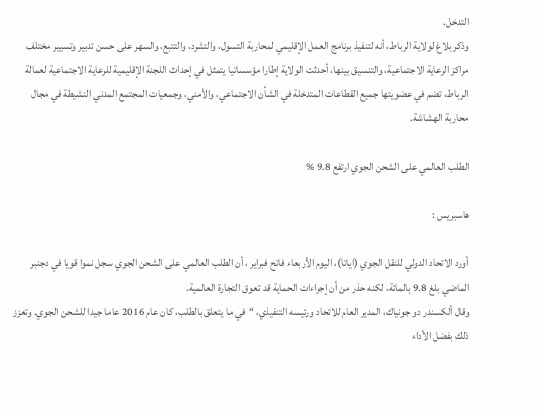التدخل.
وذكر بلاغ لولاية الرباط، أنه لتنفيذ برنامج العمل الإقليمي لمحاربة التسول، والتشرد، والتتبع، والسهر على حسن تدبير وتسيير مختلف مراكز الرعاية الاجتماعية، والتنسيق بينها، أحدثت الولاية إطارا مؤسساتيا يتمثل في إحداث اللجنة الإقليمية للرعاية الاجتماعية لعمالة الرباط، تضم في عضويتها جميع القطاعات المتدخلة في الشأن الاجتماعي، والأمني، وجمعيات المجتمع المدني النشيطة في مجال محاربة الهشاشة.

الطلب العالمي على الشحن الجوي ارتفع 9.8 %

هاسبريس :

أورد الاتحاد الدولي للنقل الجوي (اياتا)، اليوم الأربعاء فاتح فبراير ، أن الطلب العالمي على الشحن الجوي سجل نموا قويا في دجنبر الماضي بلغ 9.8 بالمائة، لكنه حذر من أن إجراءات الحماية قد تعوق التجارة العالمية.
وقال ألكسندر دو جونياك، المدير العام للاتحاد ورئيسه التنفيذي، “في ما يتعلق بالطلب، كان عام 2016 عاما جيدا للشحن الجوي. وتعزز ذلك بفضل الأداء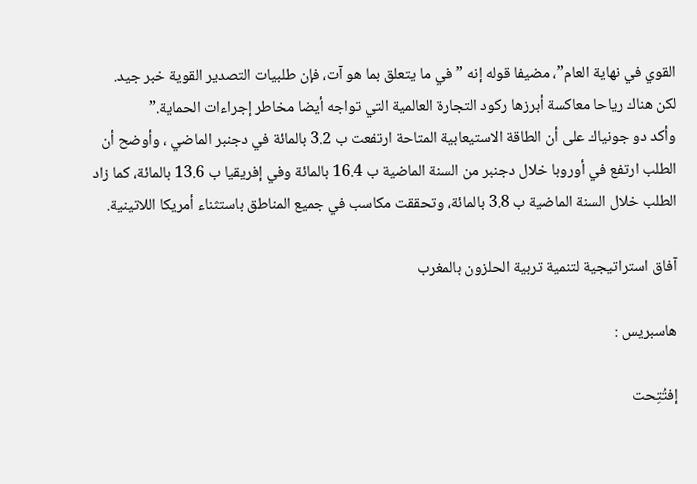القوي في نهاية العام”، مضيفا قوله إنه ”في ما يتعلق بما هو آت، فإن طلبيات التصدير القوية خبر جيد. لكن هناك رياحا معاكسة أبرزها ركود التجارة العالمية التي تواجه أيضا مخاطر إجراءات الحماية.”
وأكد دو جونياك على أن الطاقة الاستيعابية المتاحة ارتفعت ب 3.2 بالمائة في دجنبر الماضي ، وأوضح أن الطلب ارتفع في أوروبا خلال دجنبر من السنة الماضية ب 16.4 بالمائة وفي إفريقيا ب 13.6 بالمائة، كما زاد الطلب خلال السنة الماضية ب 3.8 بالمائة، وتحققت مكاسب في جميع المناطق باستثناء أمريكا اللاتينية.

آفاق استراتيجية لتنمية تربية الحلزون بالمغرب

هاسبريس :

إفتُتِحت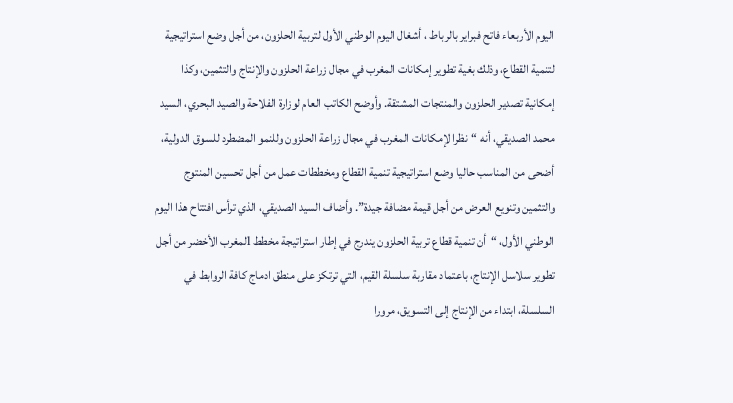اليوم الأربعاء فاتح فبراير بالرباط ، أشغال اليوم الوطني الأول لتربية الحلزون، من أجل وضع استراتيجية لتنمية القطاع، وذلك بغية تطوير إمكانات المغرب في مجال زراعة الحلزون والإنتاج والتثمين، وكذا إمكانية تصدير الحلزون والمنتجات المشتقة. وأوضح الكاتب العام لوزارة الفلاحة والصيد البحري، السيد محمد الصديقي، أنه “نظرا لإمكانات المغرب في مجال زراعة الحلزون وللنمو المضطرد للسوق الدولية، أضحى من المناسب حاليا وضع استراتيجية تنمية القطاع ومخططات عمل من أجل تحسين المنتوج والتثمين وتنويع العرض من أجل قيمة مضافة جيدة”. وأضاف السيد الصديقي، الذي ترأس افتتاح هذا اليوم الوطني الأول، “أن تنمية قطاع تربية الحلزون يندرج في إطار استراتيجة مخطط lلمغرب الأخضر من أجل تطوير سلاسل الإنتاج، باعتماد مقاربة سلسلة القيم، التي ترتكز على منطق ادماج كافة الروابط في السلسلة، ابتداء من الإنتاج إلى التسويق، مرورا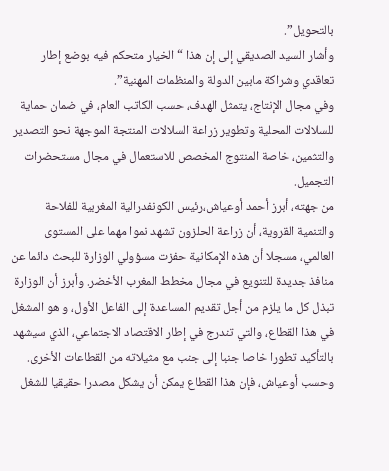بالتحويل”.
وأشار السيد الصديقي إلى إن هذا “الخيار متحكم فيه بوضع إطار تعاقدي وشراكة مابين الدولة والمنظمات المهنية”.
وفي مجال الإنتاج، يتمثل الهدف، حسب الكاتب العام، في ضمان حماية للسلالات المحلية وتطوير زراعة السلالات المنتجة الموجهة نحو التصدير والتثمين، خاصة المنتوج المخصص للاستعمال في مجال مستحضرات التجميل.
من جهته، أبرز أحمد أوعياش،رئيس الكونفدرالية المغربية للفلاحة والتنمية القروية، أن زراعة الحلزون تشهد نموا مهما على المستوى العالمي، مسجلا أن هذه الإمكانية حفزت مسؤولي الوزارة للبحث دائما عن منافذ جديدة للتنويع في مجال مخطط المغرب الأخضر. وأبرز أن الوزارة تبذل كل ما يلزم من أجل تقديم المساعدة إلى الفاعل الأول، و هو المشغل في هذا القطاع، والتي تندرج في إطار الاقتصاد الاجتماعي، الذي سيشهد بالتأكيد تطورا خاصا جنبا إلى جنب مع مثيلاته من القطاعات الأخرى.
وحسب أوعياش، فإن هذا القطاع يمكن أن يشكل مصدرا حقيقيا للشغل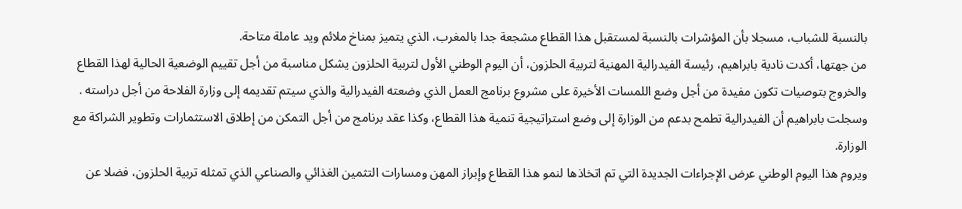بالنسبة للشباب، مسجلا بأن المؤشرات بالنسبة لمستقبل هذا القطاع مشجعة جدا بالمغرب، الذي يتميز بمناخ ملائم ويد عاملة متاحة.
من جهتها، أكدت نادية بابراهيم، رئيسة الفيدرالية المهنية لتربية الحلزون، أن اليوم الوطني الأول لتربية الحلزون يشكل مناسبة من أجل تقييم الوضعية الحالية لهذا القطاع والخروج بتوصيات تكون مفيدة من أجل وضع اللمسات الأخيرة على مشروع برنامج العمل الذي وضعته الفيدرالية والذي سيتم تقديمه إلى وزارة الفلاحة من أجل دراسته .
وسجلت بابراهيم أن الفيدرالية تطمح بدعم من الوزارة إلى وضع استراتيجية تنمية هذا القطاع، وكذا عقد برنامج من أجل التمكن من إطلاق الاستثمارات وتطوير الشراكة مع الوزارة.
ويروم هذا اليوم الوطني عرض الإجراءات الجديدة التي تم اتخاذها لنمو هذا القطاع وإبراز المهن ومسارات التثمين الغذائي والصناعي الذي تمثله تربية الحلزون، فضلا عن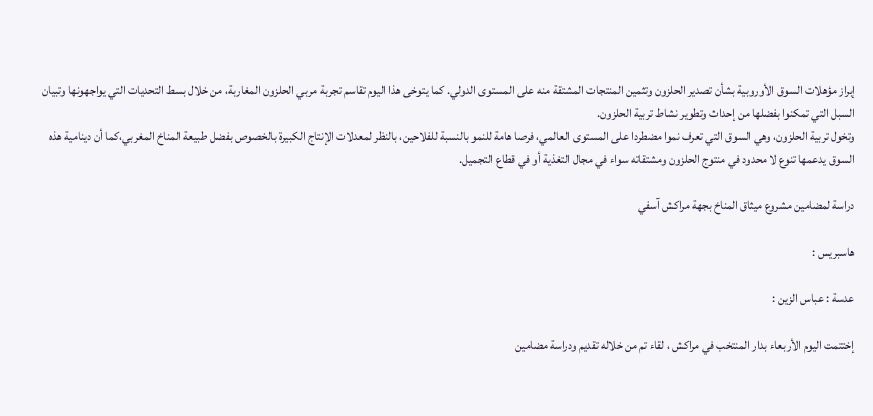إبراز مؤهلات السوق الأوروبية بشأن تصدير الحلزون وتثمين المنتجات المشتقة منه على المستوى الدولي. كما يتوخى هذا اليوم تقاسم تجربة مربي الحلزون المغاربة، من خلال بسط التحديات التي يواجهونها وتبيان السبل التي تمكنوا بفضلها من إحداث وتطوير نشاط تربية الحلزون.
وتخول تربية الحلزون، وهي السوق التي تعرف نموا مضطردا على المستوى العالمي، فرصا هامة للنمو بالنسبة للفلاحين، بالنظر لمعدلات الإنتاج الكبيرة بالخصوص بفضل طبيعة المناخ المغربي،كما أن دينامية هذه السوق يدعمها تنوع لا محدود في منتوج الحلزون ومشتقاته سواء في مجال التغذية أو في قطاع التجميل.

دراسة لمضامين مشروع ميثاق المناخ بجهة مراكش آسفي

هاسبريس :

عدسة : عباس الزين :

إختتمت اليوم الأربعاء بدار المنتخب في مراكش ، لقاء تم من خلاله تقديم ودراسة مضامين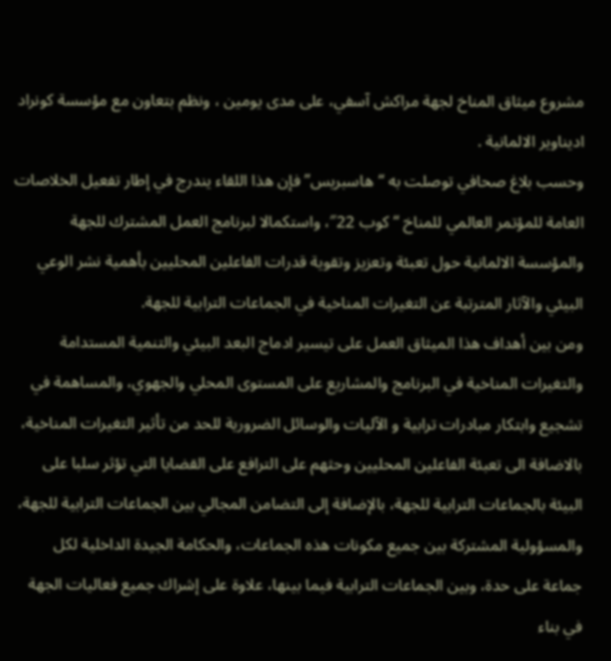مشروع ميثاق المناخ لجهة مراكش آسفي، على مدى يومين ، ونظم بتعاون مع مؤسسة كونراد اديناوير الالمانية .
وحسب بلاغ صحافي توصلت به “هاسبريس” فإن هذا اللقاء يندرج في إطار تفعيل الخلاصات العامة للمؤتمر العالمي للمناخ “كوب 22″، واستكمالا لبرنامج العمل المشترك للجهة والمؤسسة الالمانية حول تعبئة وتعزيز وتقوية قدرات الفاعلين المحليين بأهمية نشر الوعي البيئي والآثار المترتبة عن التغيرات المناخية في الجماعات الترابية للجهة.
ومن بين أهداف هذا الميثاق العمل على تيسير ادماج البعد البيئي والتنمية المستدامة والتغيرات المناخية في البرنامج والمشاريع على المستوى المحلي والجهوي، والمساهمة في تشجيع وابتكار مبادرات ترابية و الآليات والوسائل الضرورية للحد من تأثير التغيرات المناخية، بالاضافة الى تعبئة الفاعلين المحليين وحثهم على الترافع على القضايا التي تؤثر سلبا على البيئة بالجماعات الترابية للجهة، بالإضافة إلى التضامن المجالي بين الجماعات الترابية للجهة، والمسؤولية المشتركة بين جميع مكونات هذه الجماعات، والحكامة الجيدة الداخلية لكل جماعة على حدة، وبين الجماعات الترابية فيما بينها، علاوة على إشراك جميع فعاليات الجهة في بناء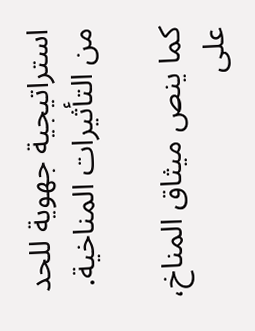استراتيجية جهوية للحد من التأثيرات المناخية.

كما ينص ميثاق المناخ، على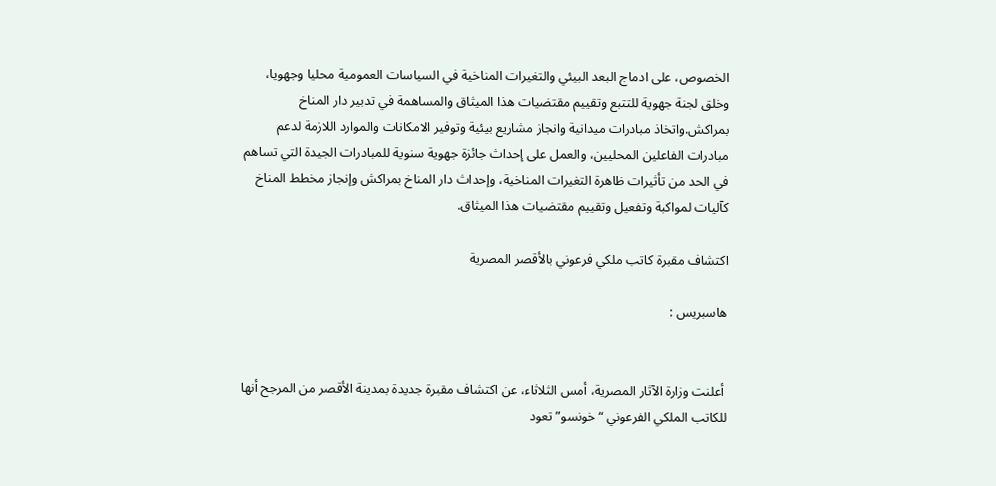الخصوص، على ادماج البعد البيئي والتغيرات المناخية في السياسات العمومية محليا وجهويا، وخلق لجنة جهوية للتتبع وتقييم مقتضيات هذا الميثاق والمساهمة في تدبير دار المناخ بمراكش.واتخاذ مبادرات ميدانية وانجاز مشاريع بيئية وتوفير الامكانات والموارد اللازمة لدعم مبادرات الفاعلين المحليين، والعمل على إحداث جائزة جهوية سنوية للمبادرات الجيدة التي تساهم في الحد من تأثيرات ظاهرة التغيرات المناخية، وإحداث دار المناخ بمراكش وإنجاز مخطط المناخ كآليات لمواكبة وتفعيل وتقييم مقتضيات هذا الميثاق.

اكتشاف مقبرة كاتب ملكي فرعوني بالأقصر المصرية

هاسبريس :


 أعلنت وزارة الآثار المصرية، أمس الثلاثاء، عن اكتشاف مقبرة جديدة بمدينة الأقصر من المرجح أنها للكاتب الملكي الفرعوني “خونسو” تعود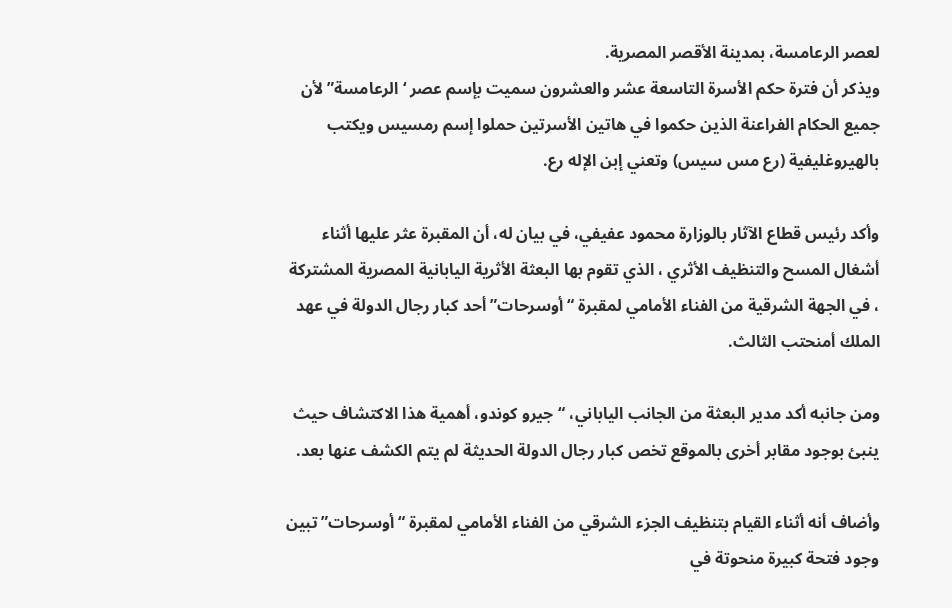لعصر الرعامسة، بمدينة الأقصر المصرية.
ويذكر أن فترة حكم الأسرة التاسعة عشر والعشرون سميت بإسم عصر ‘الرعامسة” لأن جميع الحكام الفراعنة الذين حكموا في هاتين الأسرتين حملوا إسم رمسيس ويكتب بالهيروغليفية (رع مس سيس) وتعني إبن الإله رع.

وأكد رئيس قطاع الآثار بالوزارة محمود عفيفي، في بيان له، أن المقبرة عثر عليها أثناء أشغال المسح والتنظيف الأثري ، الذي تقوم بها البعثة الأثرية اليابانية المصرية المشتركة ، في الجهة الشرقية من الفناء الأمامي لمقبرة “أوسرحات” أحد كبار رجال الدولة في عهد الملك أمنحتب الثالث.

ومن جانبه أكد مدير البعثة من الجانب الياباني، “جيرو كوندو، أهمية هذا الاكتشاف حيث ينبئ بوجود مقابر أخرى بالموقع تخص كبار رجال الدولة الحديثة لم يتم الكشف عنها بعد.

وأضاف أنه أثناء القيام بتنظيف الجزء الشرقي من الفناء الأمامي لمقبرة “أوسرحات” تبين وجود فتحة كبيرة منحوتة في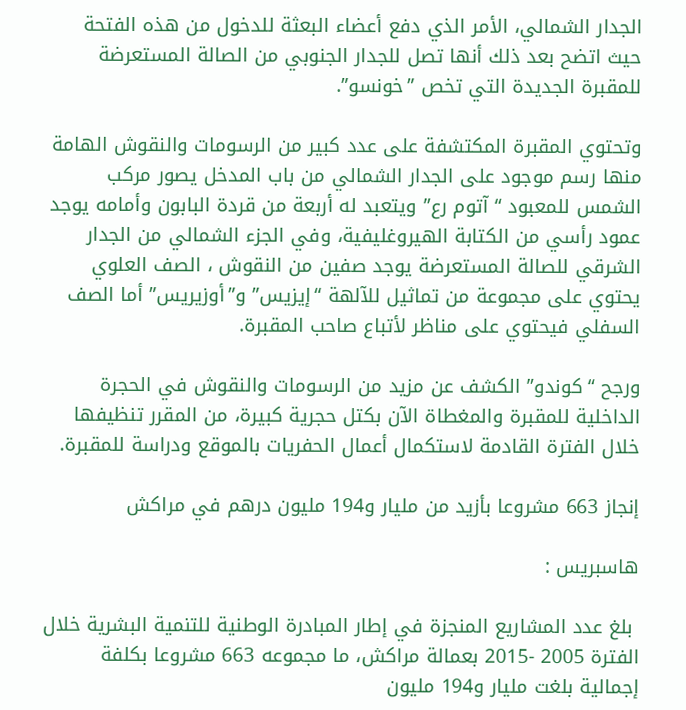الجدار الشمالي، الأمر الذي دفع أعضاء البعثة للدخول من هذه الفتحة حيث اتضح بعد ذلك أنها تصل للجدار الجنوبي من الصالة المستعرضة للمقبرة الجديدة التي تخص ”خونسو”.

وتحتوي المقبرة المكتشفة على عدد كبير من الرسومات والنقوش الهامة منها رسم موجود على الجدار الشمالي من باب المدخل يصور مركب الشمس للمعبود “آتوم رع” ويتعبد له أربعة من قردة البابون وأمامه يوجد عمود رأسي من الكتابة الهيروغليفية، وفي الجزء الشمالي من الجدار الشرقي للصالة المستعرضة يوجد صفين من النقوش ، الصف العلوي يحتوي على مجموعة من تماثيل للآلهة “إيزيس” و”أوزيريس” أما الصف السفلي فيحتوي على مناظر لأتباع صاحب المقبرة.

ورجح “كوندو” الكشف عن مزيد من الرسومات والنقوش في الحجرة الداخلية للمقبرة والمغطاة الآن بكتل حجرية كبيرة، من المقرر تنظيفها خلال الفترة القادمة لاستكمال أعمال الحفريات بالموقع ودراسة للمقبرة.

إنجاز 663 مشروعا بأزيد من مليار و194 مليون درهم في مراكش

هاسبريس :

 بلغ عدد المشاريع المنجزة في إطار المبادرة الوطنية للتنمية البشرية خلال الفترة 2005 -2015 بعمالة مراكش، ما مجموعه 663 مشروعا بكلفة إجمالية بلغت مليار و194 مليون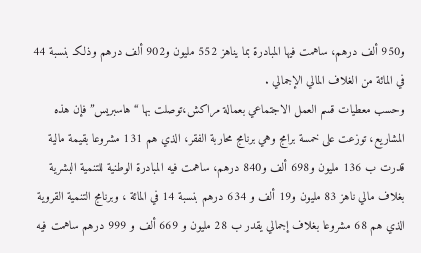و950 ألف درهم، ساهمت فيها المبادرة بما يناهز 552 مليون و902 ألف درهم وذلكـ بنسبة 44 في المائة من الغلاف المالي الإجمالي .
وحسب معطيات قسم العمل الاجتماعي بعمالة مراكش،توصلت بها “هاسبريس” فإن هذه المشاريع، توزعت على خمسة برامج وهي برنامج محاربة الفقر، الذي هم 131 مشروعا بقيمة مالية قدرت ب 136 مليون و698 ألف و840 درهم، ساهمت فيه المبادرة الوطنية للتنمية البشرية بغلاف مالي ناهز 83 مليون و19 ألف و 634 درهم بنسبة 14 في المائة ، وبرنامج التنمية القروية الذي هم 68 مشروعا بغلاف إجمالي يقدر ب 28 مليون و 669 ألف و 999 درهم ساهمت فيه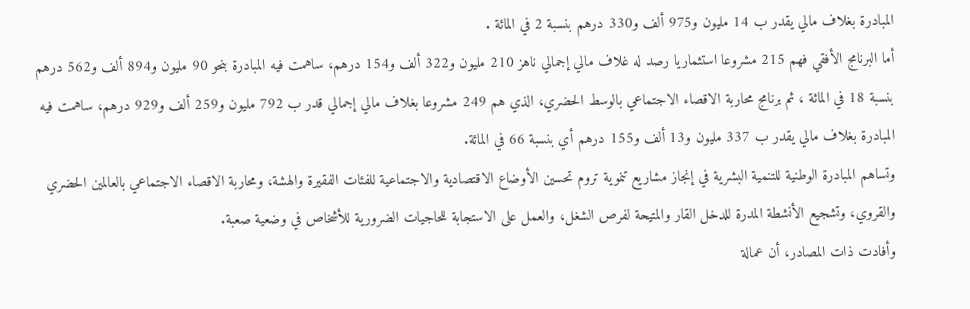المبادرة بغلاف مالي يقدر ب 14 مليون و975 ألف و330 درهم بنسبة 2 في المائة .
أما البرنامج الأفقي فهم 215 مشروعا استثماريا رصد له غلاف مالي إجمالي ناهز 210 مليون و322 ألف و154 درهم، ساهمت فيه المبادرة بنحو 90 مليون و894 ألف و562 درهم بنسبة 18 في المائة ، ثم برنامج محاربة الاقصاء الاجتماعي بالوسط الحضري، الذي هم 249 مشروعا بغلاف مالي إجمالي قدر ب 792 مليون و259 ألف و929 درهم، ساهمت فيه المبادرة بغلاف مالي يقدر ب 337 مليون و13 ألف و155 درهم أي بنسبة 66 في المائة.
وتساهم المبادرة الوطنية للتنمية البشرية في إنجاز مشاريع تنموية تروم تحسين الأوضاع الاقتصادية والاجتماعية للفئات الفقيرة والهشة، ومحاربة الاقصاء الاجتماعي بالعالمين الحضري والقروي، وتشجيع الأنشطة المدرة للدخل القار والمتيحة لفرص الشغل، والعمل على الاستجابة للحاجيات الضرورية للأشخاص في وضعية صعبة.
وأفادت ذات المصادر، أن عمالة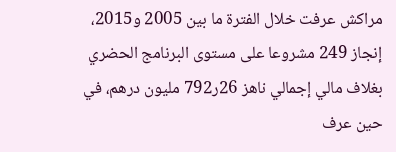مراكش عرفت خلال الفترة ما بين 2005 و2015، إنجاز 249 مشروعا على مستوى البرنامج الحضري بغلاف مالي إجمالي ناهز 26ر792 مليون درهم، في حين عرف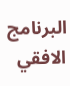البرنامج الافقي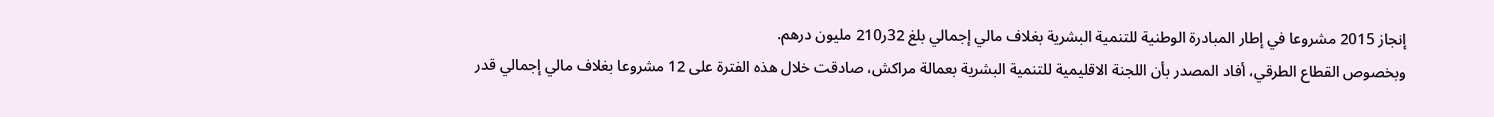إنجاز 2015 مشروعا في إطار المبادرة الوطنية للتنمية البشرية بغلاف مالي إجمالي بلغ 32ر210 مليون درهم.
وبخصوص القطاع الطرقي، أفاد المصدر بأن اللجنة الاقليمية للتنمية البشرية بعمالة مراكش، صادقت خلال هذه الفترة على 12 مشروعا بغلاف مالي إجمالي قدر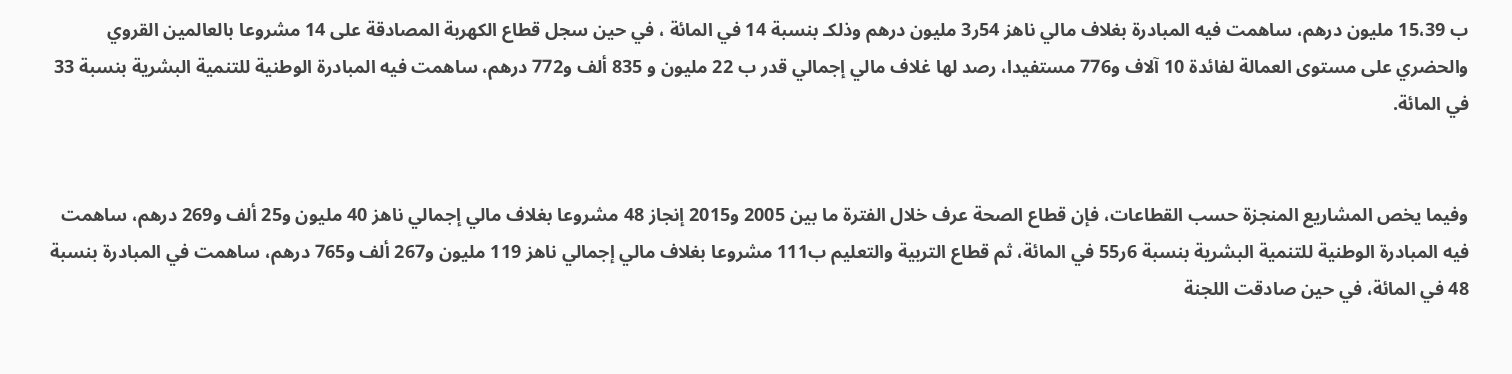ب 15،39 مليون درهم، ساهمت فيه المبادرة بغلاف مالي ناهز 54ر3 مليون درهم وذلكـ بنسبة 14 في المائة ، في حين سجل قطاع الكهربة المصادقة على 14 مشروعا بالعالمين القروي والحضري على مستوى العمالة لفائدة 10 آلاف و776 مستفيدا، رصد لها غلاف مالي إجمالي قدر ب 22 مليون و 835 ألف و772 درهم، ساهمت فيه المبادرة الوطنية للتنمية البشرية بنسبة 33 في المائة.


وفيما يخص المشاريع المنجزة حسب القطاعات، فإن قطاع الصحة عرف خلال الفترة ما بين 2005 و2015 إنجاز 48 مشروعا بغلاف مالي إجمالي ناهز 40 مليون و25 ألف و269 درهم، ساهمت فيه المبادرة الوطنية للتنمية البشرية بنسبة 6ر55 في المائة، ثم قطاع التربية والتعليم ب111 مشروعا بغلاف مالي إجمالي ناهز 119 مليون و267 ألف و765 درهم، ساهمت في المبادرة بنسبة 48 في المائة، في حين صادقت اللجنة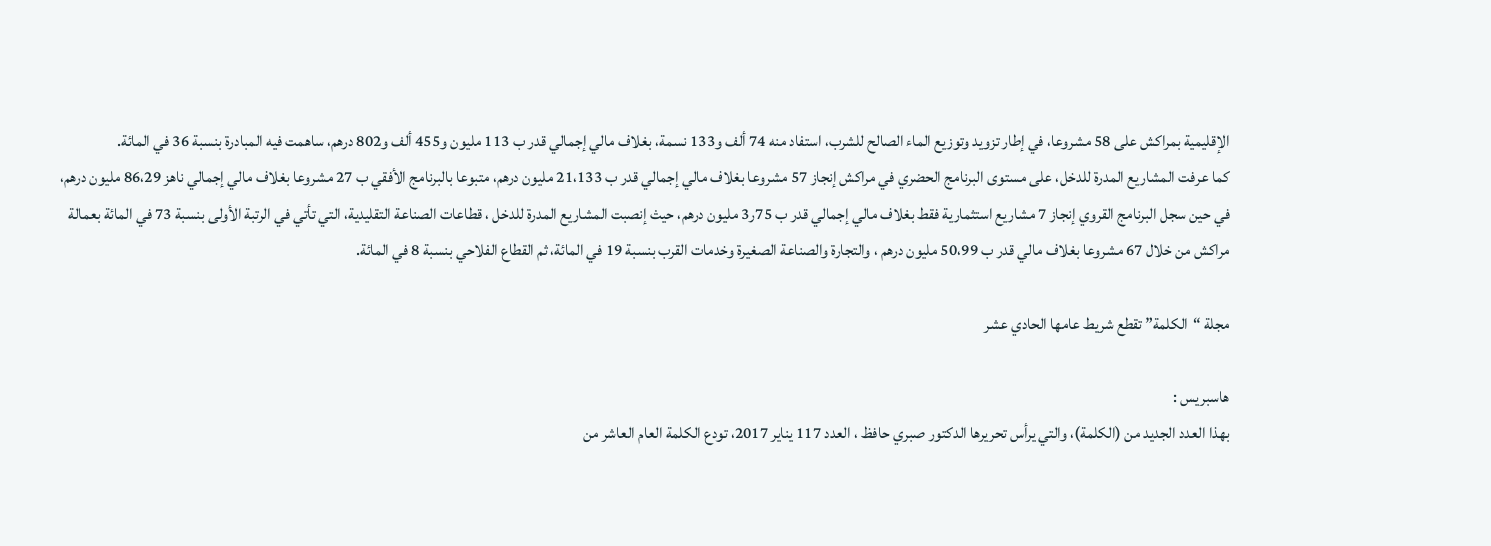الإقليمية بمراكش على 58 مشروعا، في إطار تزويد وتوزيع الماء الصالح للشرب، استفاد منه 74 ألف و133 نسمة، بغلاف مالي إجمالي قدر ب 113 مليون و455 ألف و802 درهم، ساهمت فيه المبادرة بنسبة 36 في المائة.
كما عرفت المشاريع المدرة للدخل، على مستوى البرنامج الحضري في مراكش إنجاز 57 مشروعا بغلاف مالي إجمالي قدر ب 21،133 مليون درهم، متبوعا بالبرنامج الأفقي ب 27 مشروعا بغلاف مالي إجمالي ناهز 86،29 مليون درهم، في حين سجل البرنامج القروي إنجاز 7 مشاريع استثمارية فقط بغلاف مالي إجمالي قدر ب 75ر3 مليون درهم، حيث إنصبت المشاريع المدرة للدخل ، قطاعات الصناعة التقليدية، التي تأتي في الرتبة الأولى بنسبة 73 في المائة بعمالة مراكش من خلال 67 مشروعا بغلاف مالي قدر ب 50،99 مليون درهم ، والتجارة والصناعة الصغيرة وخدمات القرب بنسبة 19 في المائة، ثم القطاع الفلاحي بنسبة 8 في المائة.

مجلة “الكلمة” تقطع شريط عامها الحادي عشر

هاسبريس :
بهذا العدد الجديد من (الكلمة)، والتي يرأس تحريرها الدكتور صبري حافظ ، العدد 117 يناير 2017، تودع الكلمة العام العاشر من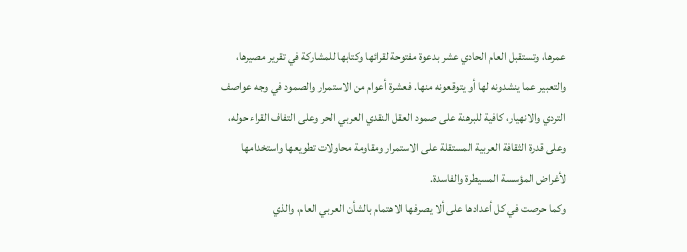عمرها، وتستقبل العام الحادي عشر بدعوة مفتوحة لقرائها وكتابها للمشاركة في تقرير مصيرها، والتعبير عما ينشدونه لها أو يتوقعونه منها. فعشرة أعوام من الاستمرار والصمود في وجه عواصف التردي والانهيار، كافية للبرهنة على صمود العقل النقدي العربي الحر وعلى التفاف القراء حوله، وعلى قدرة الثقافة العربية المستقلة على الاستمرار ومقاومة محاولات تطويعها واستخدامها لأغراض المؤسسة المسيطرة والفاسدة.
وكما حرصت في كل أعدادها على ألا يصرفها الاهتمام بالشأن العربي العام، والذي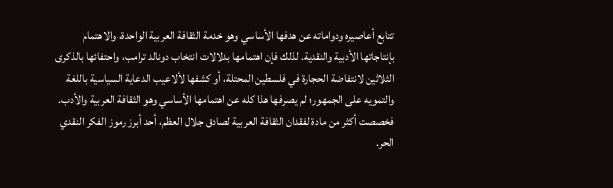تتابع أعاصيره ودواماته عن هدفها الأساسي وهو خدمة الثقافة العربية الواحدة، والاهتمام بإنتاجاتها الأدبية والنقدية. لذلك فإن اهتمامها بدلالات انتخاب دونالد ترامب، واحتفائها بالذكرى الثلاثين لانتفاضة الحجارة في فلسطين المحتلة، أو كشفها لألاعيب الدعاية السياسية باللغة والتمويه على الجمهور؛ لم يصرفها هذا كله عن اهتمامها الأساسي وهو الثقافة العربية والأدب. فخصصت أكثر من مادة لفقدان الثقافة العربية لصادق جلال العظم، أحد أبرز رموز الفكر النقدي الحر.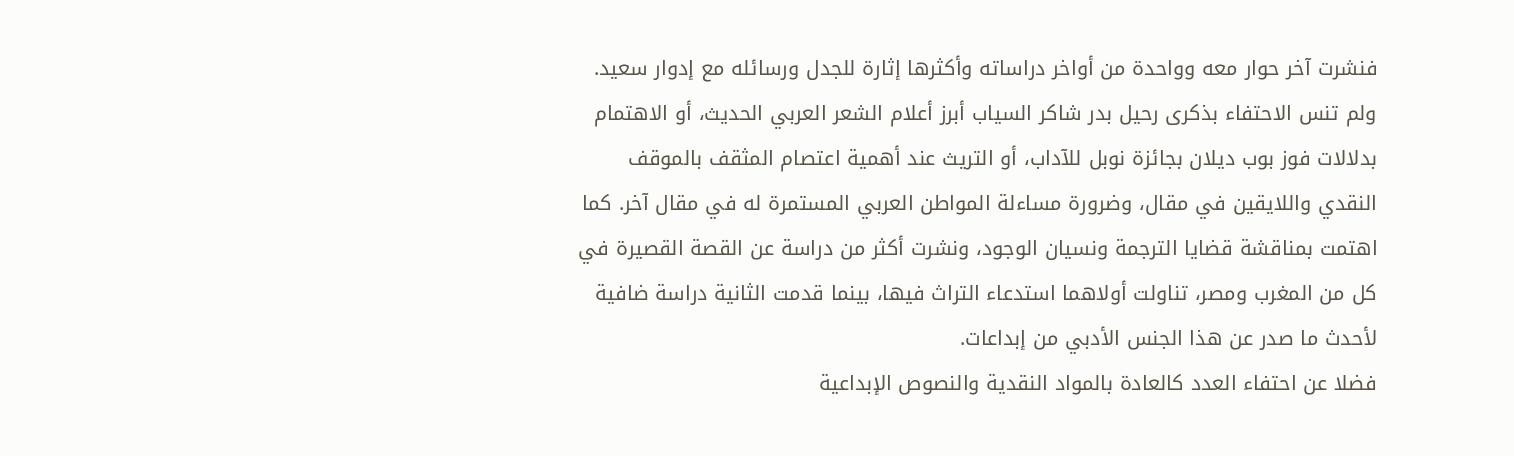فنشرت آخر حوار معه وواحدة من أواخر دراساته وأكثرها إثارة للجدل ورسائله مع إدوار سعيد. ولم تنس الاحتفاء بذكرى رحيل بدر شاكر السياب أبرز أعلام الشعر العربي الحديث، أو الاهتمام بدلالات فوز بوب ديلان بجائزة نوبل للآداب، أو التريث عند أهمية اعتصام المثقف بالموقف النقدي واللايقين في مقال، وضرورة مساءلة المواطن العربي المستمرة له في مقال آخر. كما اهتمت بمناقشة قضايا الترجمة ونسيان الوجود، ونشرت أكثر من دراسة عن القصة القصيرة في كل من المغرب ومصر، تناولت أولاهما استدعاء التراث فيها، بينما قدمت الثانية دراسة ضافية لأحدث ما صدر عن هذا الجنس الأدبي من إبداعات.
فضلا عن احتفاء العدد كالعادة بالمواد النقدية والنصوص الإبداعية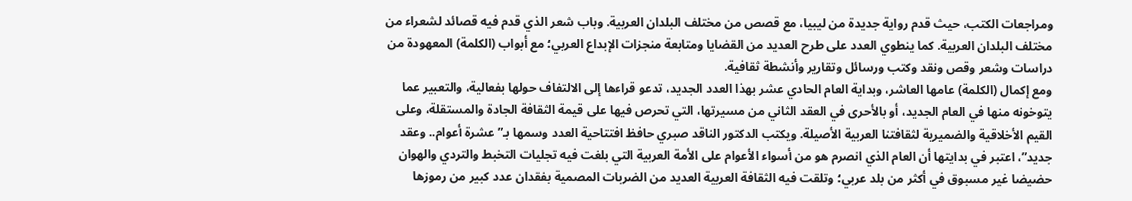ومراجعات الكتب، حيث قدم رواية جديدة من ليبيا، مع قصص من مختلف البلدان العربية. وباب شعر الذي قدم فيه قصائد لشعراء من مختلف البلدان العربية. كما ينطوي العدد على طرح العديد من القضايا ومتابعة منجزات الإبداع العربي؛ مع أبواب (الكلمة) المعهودة من دراسات وشعر وقص ونقد وكتب ورسائل وتقارير وأنشطة ثقافية.
ومع إكمال (الكلمة) عامها العاشر، وبداية العام الحادي عشر بهذا العدد الجديد، تدعو قراءها إلى الالتفاف حولها بفعالية، والتعبير عما يتوخونه منها في العام الجديد، أو بالأحرى في العقد الثاني من مسيرتها، التي تحرص فيها على قيمة الثقافة الجادة والمستقلة، وعلى القيم الأخلاقية والضميرية لثقافتنا العربية الأصيلة. ويكتب الدكتور الناقد صبري حافظ افتتاحية العدد وسمها بـ”عشرة أعوام.. وعقد جديد”، اعتبر في بدايتها أن العام الذي انصرم هو من أسواء الأعوام على الأمة العربية التي بلغت فيه تجليات التخبط والتردي والهوان حضيضا غير مسبوق في أكثر من بلد عربي؛ وتلقت فيه الثقافة العربية العديد من الضربات المصمية بفقدان عدد كبير من رموزها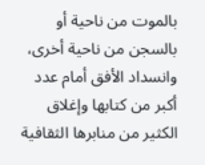بالموت من ناحية أو بالسجن من ناحية أخرى، وانسداد الأفق أمام عدد أكبر من كتابها وإغلاق الكثير من منابرها الثقافية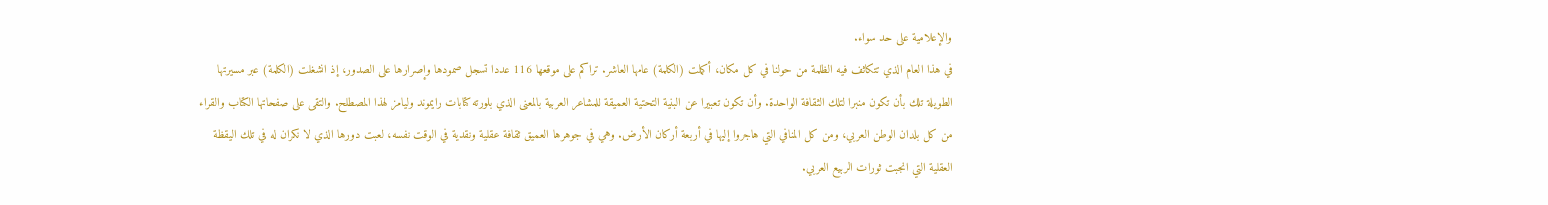والإعلامية على حد سواء.
في هذا العام الذي تتكاثف فيه الظلمة من حولنا في كل مكان، أكملت (الكلمة) عامها العاشر. تراكم على موقعها 116 عددا تسجل صمودها وإصرارها على الصدور، إذ انشغلت (الكلمة) عبر مسيرتها الطويلة تلك بأن تكون منبرا لتلك الثقافة الواحدة. وأن تكون تعبيرا عن البنية التحتية العميقة للمشاعر العربية بالمعنى الذي بلورته كتابات رايموند وليامز لهذا المصطلح. والتقى على صفحاتها الكتاب والقراء من كل بلدان الوطن العربي، ومن كل المنافي التي هاجروا إليها في أربعة أركان الأرض. وهي في جوهرها العميق ثقافة عقلية ونقدية في الوقت نفسه، لعبت دورها الذي لا نكران له في تلك اليقظة العقلية التي انجبت ثورات الربيع العربي.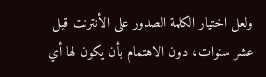ولعل اختيار الكلمة الصدور على الأنترنت قبل عشر سنوات، دون الاهتمام بأن يكون لها أي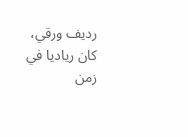رديف ورقي، كان رياديا في زمن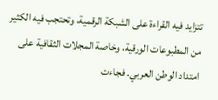تتزايد فيه القراءة على الشبكة الرقمية، وتحتجب فيه الكثير من المطبوعات الورقية، وخاصة المجلات الثقافية على امتداد الوطن العربي. فجاءت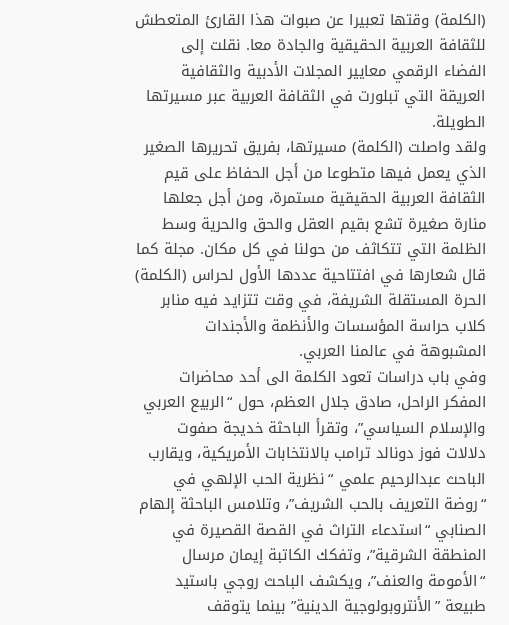(الكلمة) وقتها تعبيرا عن صبوات هذا القارئ المتعطش للثقافة العربية الحقيقية والجادة معا. نقلت إلى الفضاء الرقمي معايير المجلات الأدبية والثقافية العريقة التي تبلورت في الثقافة العربية عبر مسيرتها الطويلة.
ولقد واصلت (الكلمة) مسيرتها، بفريق تحريرها الصغير الذي يعمل فيها متطوعا من أجل الحفاظ على قيم الثقافة العربية الحقيقية مستمرة، ومن أجل جعلها منارة صغيرة تشع بقيم العقل والحق والحرية وسط الظلمة التي تتكاثف من حولنا في كل مكان. مجلة كما قال شعارها في افتتاحية عددها الأول لحراس (الكلمة) الحرة المستقلة الشريفة، في وقت تتزايد فيه منابر كلاب حراسة المؤسسات والأنظمة والأجندات المشبوهة في عالمنا العربي.
وفي باب دراسات تعود الكلمة الى أحد محاضرات المفكر الراحل، صادق جلال العظم، حول “الربيع العربي والإسلام السياسي”، وتقرأ الباحثة خديجة صفوت دلالات فوز دونالد ترامب بالانتخابات الأمريكية، ويقارب الباحث عبدالرحيم علمي “نظرية الحب الإلهي في “روضة التعريف بالحب الشريف”، وتلامس الباحثة إلهام الصنابي “استدعاء التراث في القصة القصيرة في المنطقة الشرقية”، وتفكك الكاتبة إيمان مرسال “الأمومة والعنف”، ويكشف الباحث روجي باستيد طبيعة ”الأنتروبولوجية الدينية” بينما يتوقف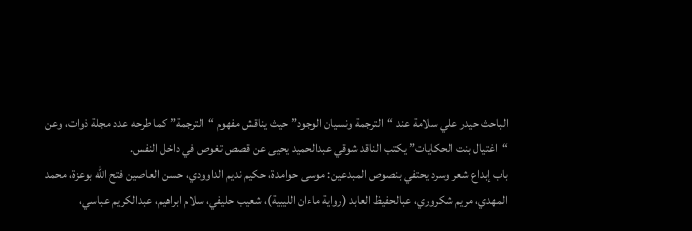الباحث حيدر علي سلامة عند “الترجمة ونسيان الوجود” حيث يناقش مفهوم “الترجمة” كما طرحه عدد مجلة ذوات، وعن “اغتيال بنت الحكايات” يكتب الناقد شوقي عبدالحميد يحيى عن قصص تغوص في داخل النفس.
باب إبداع شعر وسرد يحتفي بنصوص المبدعين: موسى حوامدة، حكيم نديم الداوودي، حسن العاصين فتح الله بوعزة، محمد المهدي، مريم شكروري، عبالحفيظ العابد (رواية ماءان الليبية)، شعيب حليفي، سلام ابراهيم، عبدالكريم عباسي،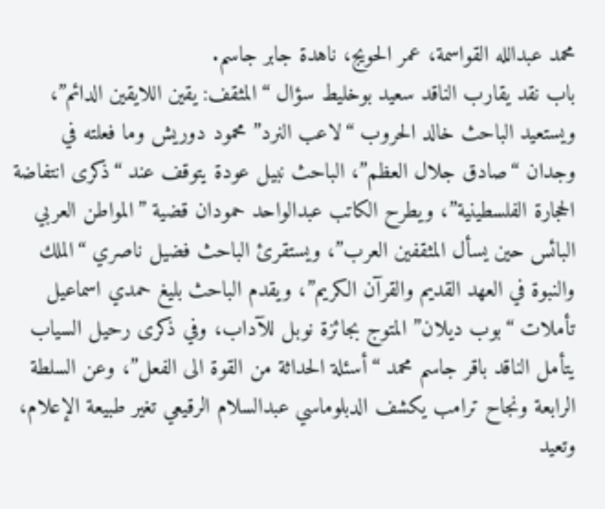محمد عبدالله القواسمة، عمر الحويج، ناهدة جابر جاسم.
باب نقد يقارب الناقد سعيد بوخليط سؤال “المثقف: يقين اللايقين الدائم”، ويستعيد الباحث خالد الحروب “لاعب النرد” محمود دوريش وما فعلته في وجدان “صادق جلال العظم”، الباحث نبيل عودة يتوقف عند “ذكرى انتفاضة الحجارة الفلسطينية”، ويطرح الكاتب عبدالواحد حمودان قضية ”المواطن العربي البائس حين يسأل المثقفين العرب”، ويستقرئ الباحث فضيل ناصري “الملك والنبوة في العهد القديم والقرآن الكريم”، ويقدم الباحث بليغ حمدي اسماعيل تأملات “بوب ديلان” المتوج بجائزة نوبل للآداب، وفي ذكرى رحيل السياب يتأمل الناقد باقر جاسم محمد “أسئلة الحداثة من القوة الى الفعل”، وعن السلطة الرابعة ونجاح ترامب يكشف الدبلوماسي عبدالسلام الرقيعي تغير طبيعة الإعلام، وتعيد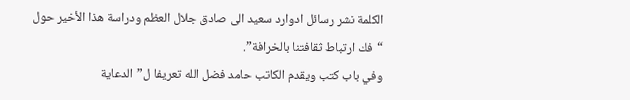الكلمة نشر رسائل ادوارد سعيد الى صادق جلال العظم ودراسة هذا الأخير حول “فك ارتباط ثقافتنا بالخرافة”.
وفي باب كتب ويقدم الكاتب حامد فضل الله تعريفا ل”الدعاية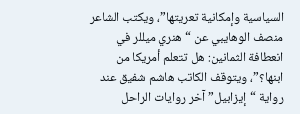السياسية وإمكانية تعريتها”، ويكتب الشاعر منصف الوهايبي عن “هنري ميللر في انعطافة الثمانين: هل تتعلم أمريكا من ابنها؟”، ويتوقف الكاتب هاشم شفيق عند رواية “إيزابيل” آخر روايات الراحل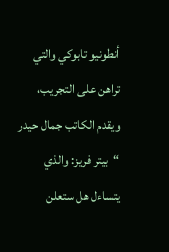أنطونيو تابوكي والتي تراهن على التجريب، ويقدم الكاتب جمال حيدر “بيتر فريز: والذي يتساءل هل ستعلن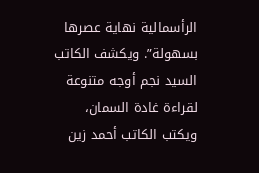الرأسمالية نهاية عصرها بسهولة”. ويكشف الكاتب السيد نجم أوجه متنوعة لقراءة غادة السمان، ويكتب الكاتب أحمد زين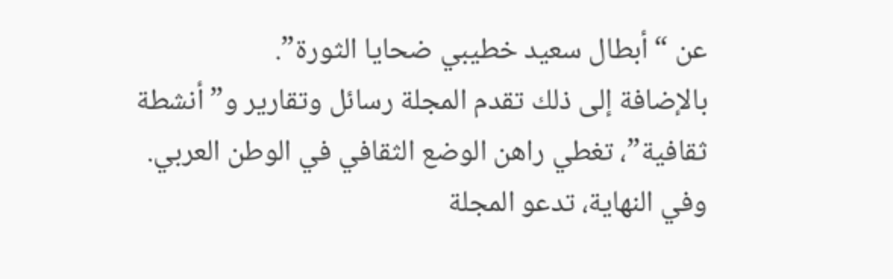عن “أبطال سعيد خطيبي ضحايا الثورة”.
بالإضافة إلى ذلك تقدم المجلة رسائل وتقارير و”أنشطة ثقافية”، تغطي راهن الوضع الثقافي في الوطن العربي.
وفي النهاية، تدعو المجلة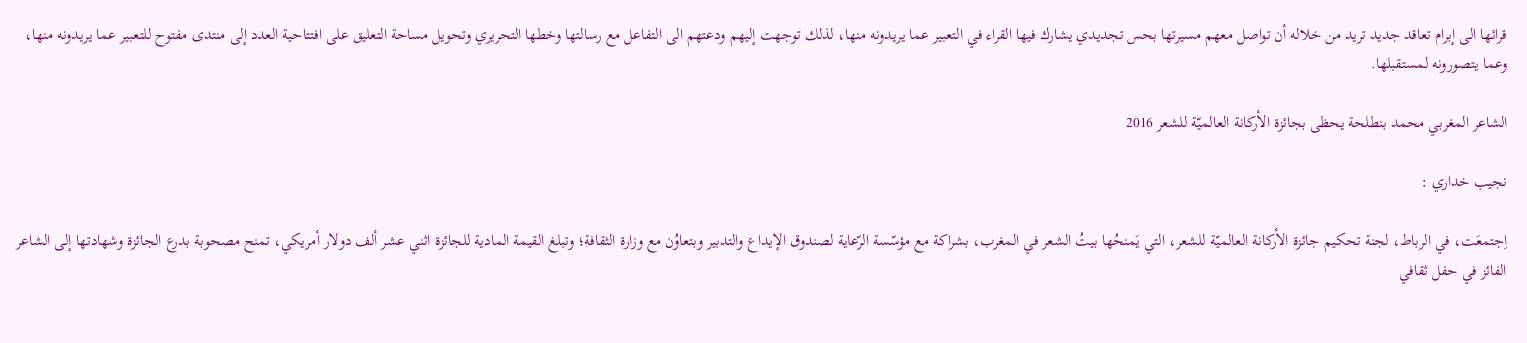قرائها الى إبرام تعاقد جديد تريد من خلاله أن تواصل معهم مسيرتها بحس تجديدي يشارك فيها القراء في التعبير عما يريدونه منها، لذلك توجهت إليهم ودعتهم الى التفاعل مع رسالتها وخطها التحريري وتحويل مساحة التعليق على افتتاحية العدد إلى منتدى مفتوح للتعبير عما يريدونه منها، وعما يتصورونه لمستقبلها.

الشاعر المغربي محمد بنطلحة يحظى بجائزة الأركانة العالميّة للشعر 2016

نجيب خداري :

اِجتمعَت، في الرباط، لجنة تحكيم جائزة الأركانة العالميّة للشعر، التي يَمنحُها بيتُ الشعر في المغرب، بشراكة مع مؤسّسة الرّعاية لصندوق الإيداع والتدبير وبتعاوُن مع وزارة الثقافة؛ وتبلغ القيمة المادية للجائزة اثني عشر ألف دولار أمريكي، تمنح مصحوبة بدرع الجائزة وشهادتها إلى الشاعر الفائز في حفل ثقافي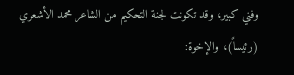وفني كبير، وقد تكونت لجنة التحكيم من الشاعر محمد الأشعري (رئيساً)، والإخوة: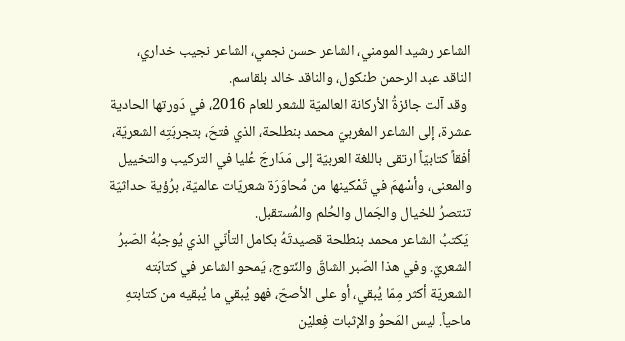الشاعر رشيد المومني، الشاعر حسن نجمي، الشاعر نجيب خداري، الناقد عبد الرحمن طنكول، والناقد خالد بلقاسم.
 وقد آلت جائزةُ الأركانة العالميّة للشعر للعام 2016، في دَورتها الحادية عشرة، إلى الشاعر المغربيّ محمد بنطلحة، الذي فتحَ، بتجربَتِه الشعريّة، أفقاً كتابيّاً ارتقى باللغة العربيّة إلى مَدَارجَ عُليا في التركيب والتخييل والمعنى، وأسْهمَ في تَمْكينها من مُحاوَرَة شعريّات عالميّة، برُؤية حداثيّة تنتصرُ للخيال والجَمال والحُلم والمُستقبل.
 يَكتبُ الشاعر محمد بنطلحة قصيدتَهُ بكامل التأنّي الذي يُوجبُهُ الصّبرُ الشعريّ. وفي هذا الصّبر الشاقّ والنّتوج، يَمحو الشاعر في كتابَته الشعريّة أكثر مِمّا يُبقي، أو على الأصحّ، فهو يُبقي ما يُبقيه من كتابتهِ ماحياً. ليس المَحوُ والإثبات فِعليْن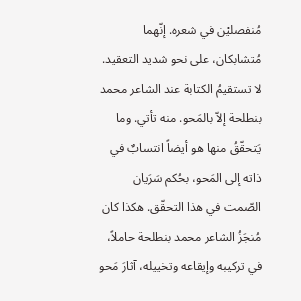مُنفصليْن في شعره. إنّهما مُتشابكان، على نحو شديد التعقيد. لا تستقيمُ الكتابة عند الشاعر محمد بنطلحة إلاّ بالمَحو. منه تأتي. وما يَتحقّقُ منها هو أيضاً انتسابٌ في ذاته إلى المَحو، بحُكم سَرَيان الصّمت في هذا التحقّق. هكذا كان مُنجَزُ الشاعر محمد بنطلحة حاملاً، في تركيبه وإيقاعه وتخييله، آثارَ مَحو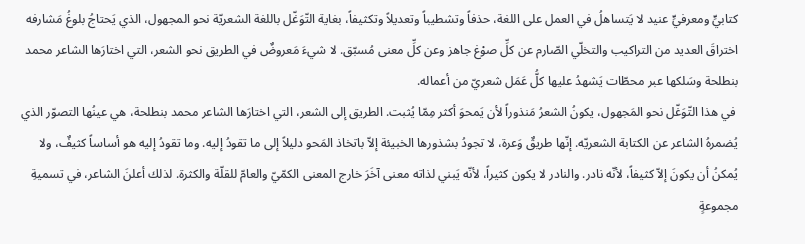كتابيٍّ ومعرفيٍّ عنيد لا يَتساهلُ في العمل على اللغة، حذفاً وتشطيباً وتعديلاً وتكثيفاً، بغاية التّوَغّل باللغة الشعريّة نحو المجهول، الذي يَحتاجُ بلوغُ مَشارفه اختراقَ العديد من التراكيب والتخلّي الصّارم عن كلِّ صوْغ جاهز وعن كلِّ معنى مُسبّق. لا شيءَ مَعروضٌ في الطريق نحو الشعر، التي اختارَها الشاعر محمد بنطلحة وسَلكها عبر محطّات يَشهدُ عليها كلُّ عَمَل شعريّ من أعماله.
 في هذا التّوَغّل نحو المَجهول، يكونُ الشعرُ مَنذوراً لأن يَمحوَ أكثر مِمّا يُثبت. الطريق إلى الشعر، التي اختارَها الشاعر محمد بنطلحة، هي عينُها التصوّر الذي يُضمرهُ الشاعر عن الكتابة الشعريّه. إنّها طريقٌ وَعرة، لا تجودُ بشذورها الخبيئة إلاّ باتخاذ المَحو دليلاً إلى ما تقودُ إليه. وما تقودُ إليه هو أساساً كثيفٌ، ولا يُمكنُ أن يكونَ إلاّ كثيفاً، لأنّه نادر. والنادر لا يكون كثيراً، لأنّه يَبني لذاته معنى آخَرَ خارج المعنى الكمّيّ والعامّ للقلّة والكثرة. لذلك أعلنَ الشاعر، في تسميةِ مجموعةٍ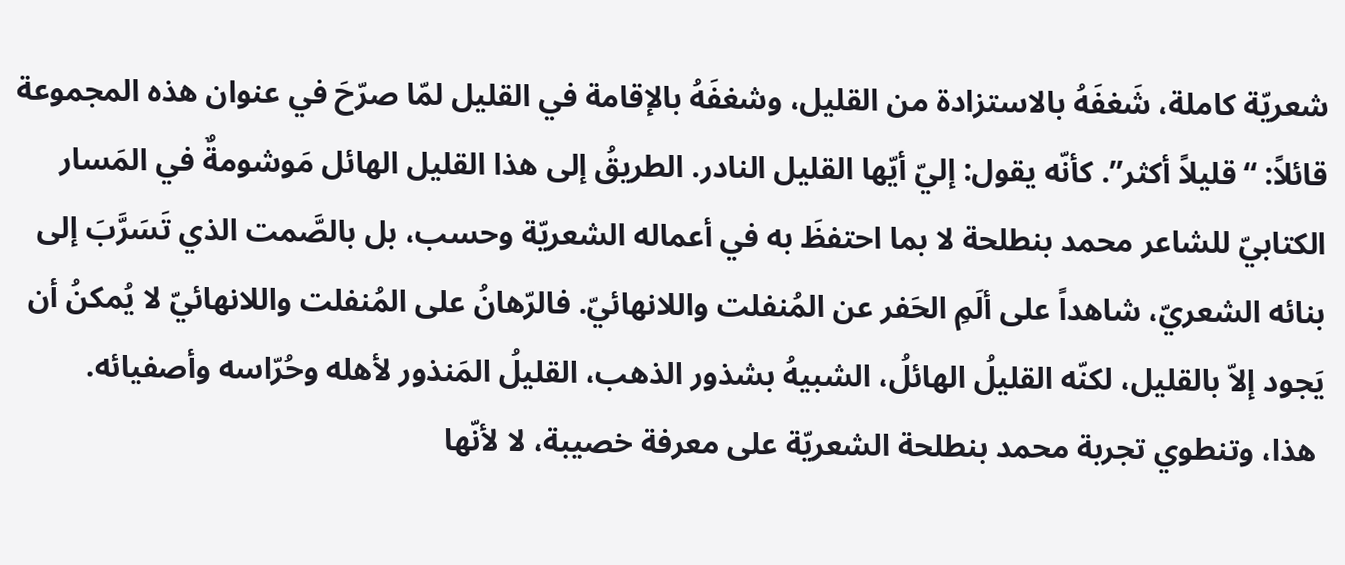شعريّة كاملة، شَغفَهُ بالاستزادة من القليل، وشغفَهُ بالإقامة في القليل لمّا صرّحَ في عنوان هذه المجموعة قائلاً: “قليلاً أكثر”. كأنّه يقول: إليّ أيّها القليل النادر. الطريقُ إلى هذا القليل الهائل مَوشومةٌ في المَسار الكتابيّ للشاعر محمد بنطلحة لا بما احتفظَ به في أعماله الشعريّة وحسب، بل بالصَّمت الذي تَسَرَّبَ إلى بنائه الشعريّ، شاهداً على ألَمِ الحَفر عن المُنفلت واللانهائيّ. فالرّهانُ على المُنفلت واللانهائيّ لا يُمكنُ أن يَجود إلاّ بالقليل، لكنّه القليلُ الهائلُ، الشبيهُ بشذور الذهب، القليلُ المَنذور لأهله وحُرّاسه وأصفيائه.
 هذا، وتنطوي تجربة محمد بنطلحة الشعريّة على معرفة خصيبة، لا لأنّها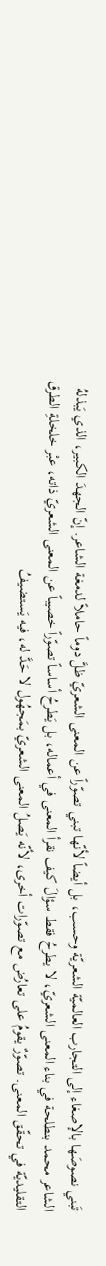تَبني نصوصَها بالإصغاء إلى التجارب العالميّة الشعريّة وحسب، بل أيضاً لأنّها تبني تصوّراً عن المعنى الشعريّ ظلَّ دوماً حاملاً لدمغة الشاعر. إنّ الجهدَ الكبير، الذي يَبذلهُ الشاعر محمد بنطلحة في بناء المعنى الشعريّ، لا يطرحُ فقط سؤالَ كيف نقرأ المعنى في أعماله، بل يَطرحُ أساساً تصوّراً خصيباً عن المعنى الشعريّ ذاته، عبْر خلخلةِ الطرق التقليديّة في تحقّق المعنى. تصوّرٌ يقومُ على تعارُض مع تصوّرات أخرى، لأنّه يَصلُ المعنى الشعريّ بمَجهُول لا حَدَّ له، فيه يَستضيفُ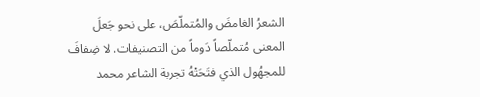الشعرُ الغامضَ والمُتملّصَ، على نحو جَعلَ المعنى مُتملّصاً دَوماً من التصنيفات. لا ضِفافَ للمجهُول الذي فتَحَتْهُ تجربة الشاعر محمد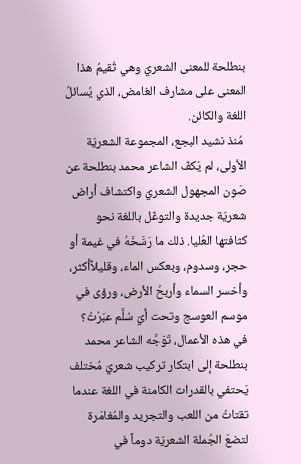بنطلحة للمعنى الشعريّ وهي تُقيمُ هذا المعنى على مشارف الغامض، الذي يُسائلُ اللغة والكائن.
 مُنذ نشيد البجع، المجموعة الشعريّة الأولى، لم يَكفّ الشاعر محمد بنطلحة عن صَون المجهول الشعريّ واكتشاف أراض شعريّة جديدة والتوغّل باللغة نحو كثافتها العُليا. ذلك ما رَسَّخَهُ في غيمة أو حجر، وسدوم، وبعكس الماء، وقليلاًأكثر، وأخسر السماء وأربحُ الأرض، ورؤى في موسم العوسج وتحت أيّ سُلَّم عبَرْتُ؟ في هذه الأعمال، تَوَجَّه الشاعر محمد بنطلحة إلى ابتكار تركيب شعريّ مُختلف يَحتفي بالقدرات الكامنة في اللغة عندما تقتاتُ من اللعب والتجريد والمُغامَرة لتضعَ الجُملة الشعريّة دوماً في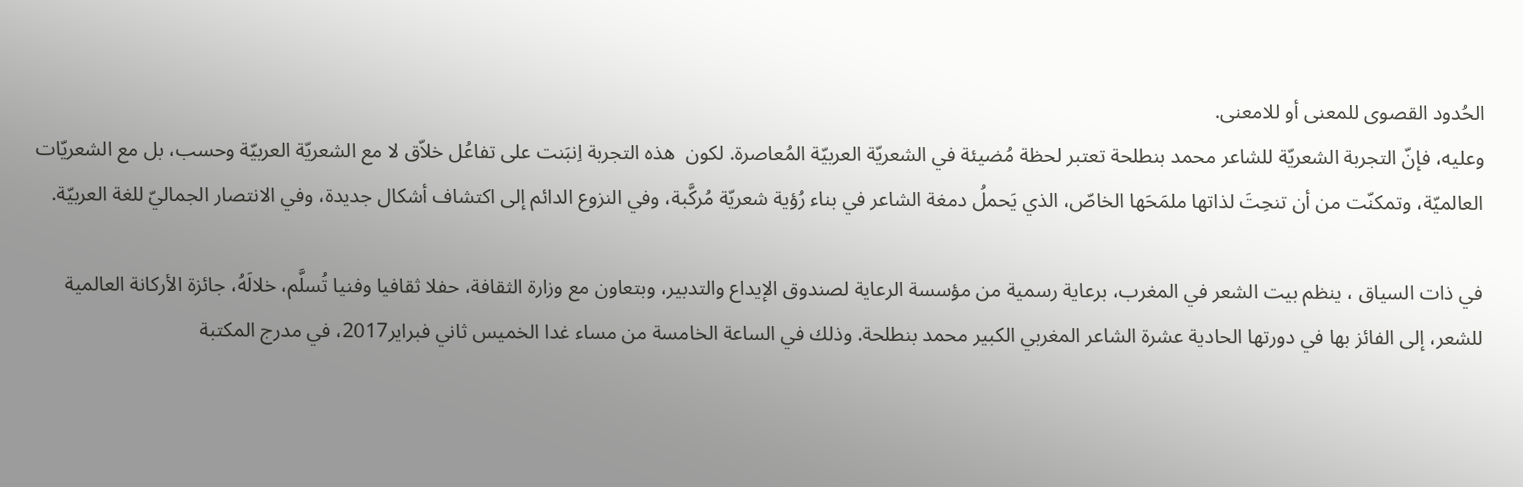الحُدود القصوى للمعنى أو للامعنى.
وعليه، فإنّ التجربة الشعريّة للشاعر محمد بنطلحة تعتبر لحظة مُضيئة في الشعريّة العربيّة المُعاصرة. لكون  هذه التجربة اِنبَنت على تفاعُل خلاّق لا مع الشعريّة العربيّة وحسب، بل مع الشعريّات العالميّة، وتمكنّت من أن تنحِتَ لذاتها ملمَحَها الخاصّ، الذي يَحملُ دمغة الشاعر في بناء رُؤية شعريّة مُركَّبة، وفي النزوع الدائم إلى اكتشاف أشكال جديدة، وفي الانتصار الجماليّ للغة العربيّة.

في ذات السياق ، ينظم بيت الشعر في المغرب، برعاية رسمية من مؤسسة الرعاية لصندوق الإيداع والتدبير، وبتعاون مع وزارة الثقافة، حفلا ثقافيا وفنيا تُسلَّم، خلالَهُ، جائزة الأركانة العالمية للشعر، إلى الفائز بها في دورتها الحادية عشرة الشاعر المغربي الكبير محمد بنطلحة. وذلك في الساعة الخامسة من مساء غدا الخميس ثاني فبراير2017، في مدرج المكتبة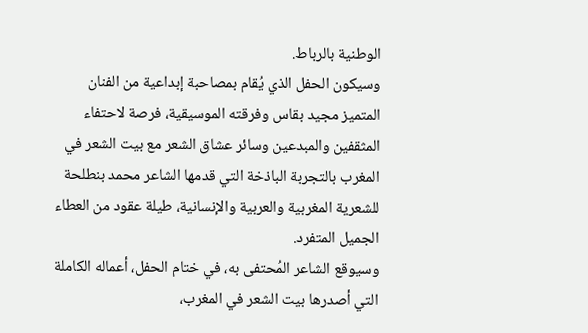الوطنية بالرباط.
وسيكون الحفل الذي يُقام بمصاحبة إبداعية من الفنان المتميز مجيد بقاس وفرقته الموسيقية، فرصة لاحتفاء المثقفين والمبدعين وسائر عشاق الشعر مع بيت الشعر في المغرب بالتجربة الباذخة التي قدمها الشاعر محمد بنطلحة للشعرية المغربية والعربية والإنسانية، طيلة عقود من العطاء الجميل المتفرد.
وسيوقع الشاعر المُحتفى به، في ختام الحفل، أعماله الكاملة التي أصدرها بيت الشعر في المغرب،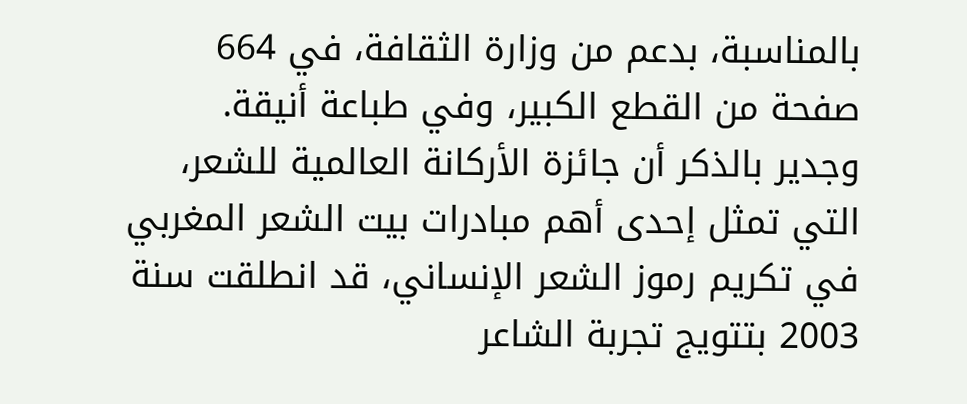بالمناسبة، بدعم من وزارة الثقافة، في 664 صفحة من القطع الكبير، وفي طباعة أنيقة.
وجدير بالذكر أن جائزة الأركانة العالمية للشعر، التي تمثل إحدى أهم مبادرات بيت الشعر المغربي في تكريم رموز الشعر الإنساني، قد انطلقت سنة 2003 بتتويج تجربة الشاعر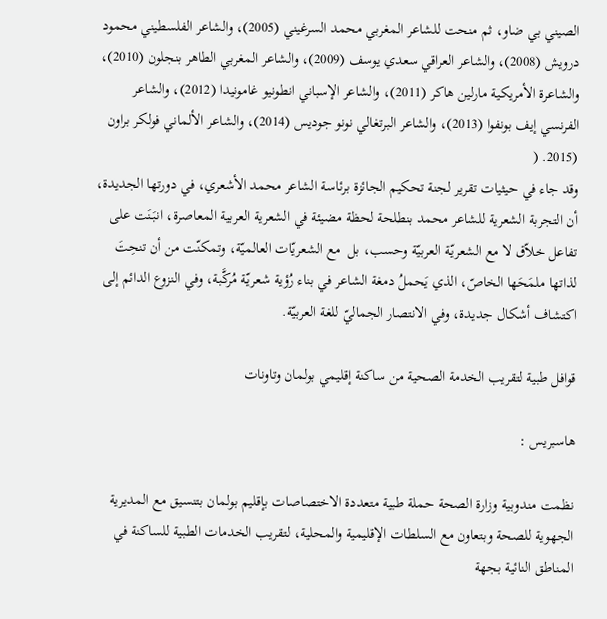الصيني بي ضاو، ثم منحت للشاعر المغربي محمد السرغيني (2005)، والشاعر الفلسطيني محمود درويش (2008)، والشاعر العراقي سعدي يوسف (2009)، والشاعر المغربي الطاهر بنجلون (2010)، والشاعرة الأمريكية مارلين هاكر (2011)، والشاعر الإسباني انطونيو غامونيدا (2012)، والشاعر الفرنسي إيف بونفوا (2013)، والشاعر البرتغالي نونو جوديس (2014)، والشاعر الألماني فولكر براون (2015. (
وقد جاء في حيثيات تقرير لجنة تحكيم الجائزة برئاسة الشاعر محمد الأشعري، في دورتها الجديدة، أن التجربة الشعرية للشاعر محمد بنطلحة لحظة مضيئة في الشعرية العربية المعاصرة، انبَنَت على تفاعل خلاّق لا مع الشعريّة العربيّة وحسب، بل  مع الشعريّات العالميّة، وتمكنّت من أن تنحِتَ لذاتها ملمَحَها الخاصّ، الذي يَحملُ دمغة الشاعر في بناء رُؤية شعريّة مُركَّبة، وفي النزوع الدائم إلى اكتشاف أشكال جديدة، وفي الانتصار الجماليّ للغة العربيّة.

قوافل طبية لتقريب الخدمة الصحية من ساكنة إقليمي بولمان وتاونات

هاسبريس :

نظمت مندوبية وزارة الصحة حملة طبية متعددة الاختصاصات بإقليم بولمان بتنسيق مع المديرية الجهوية للصحة وبتعاون مع السلطات الإقليمية والمحلية، لتقريب الخدمات الطبية للساكنة في المناطق النائية بجهة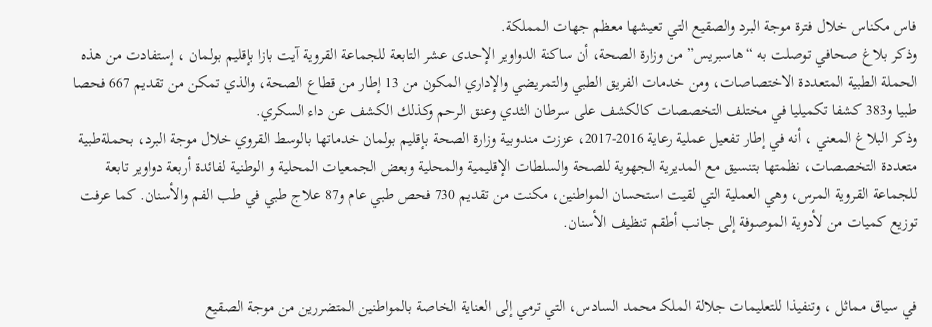فاس مكناس خلال فترة موجة البرد والصقيع التي تعيشها معظم جهات المملكة.
وذكر بلاغ صحافي توصلت به “هاسبريس” من وزارة الصحة، أن ساكنة الدواوير الإحدى عشر التابعة للجماعة القروية آيت بازا بإقليم بولمان ، إستفادت من هذه الحملة الطبية المتعددة الاختصاصات، ومن خدمات الفريق الطبي والتمريضي والإداري المكون من 13 إطار من قطاع الصحة، والذي تمكن من تقديم 667 فحصا طبيا و383 كشفا تكميليا في مختلف التخصصات كالكشف على سرطان الثدي وعنق الرحم وكذلك الكشف عن داء السكري.
وذكر البلاغ المعني ، أنه في إطار تفعيل عملية رعاية 2016-2017، عززت مندوبية وزارة الصحة بإقليم بولمان خدماتها بالوسط القروي خلال موجة البرد، بحملةطبية متعددة التخصصات، نظمتها بتنسيق مع المديرية الجهوية للصحة والسلطات الإقليمية والمحلية وبعض الجمعيات المحلية و الوطنية لفائدة أربعة دواوير تابعة للجماعة القروية المرس، وهي العملية التي لقيت استحسان المواطنين، مكنت من تقديم 730 فحص طبي عام و87 علاج طبي في طب الفم والأسنان. كما عرفت توزيع كميات من لأدوية الموصوفة إلى جانب أطقم تنظيف الأسنان.


في سياق مماثل ، وتنفيذا للتعليمات جلالة الملكـ محمد السادس، التي ترمي إلى العناية الخاصة بالمواطنين المتضررين من موجة الصقيع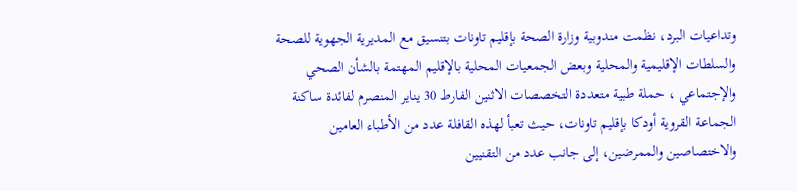وتداعيات البرد، نظمت مندوبية وزارة الصحة بإقليم تاونات بتنسيق مع المديرية الجهوية للصحة والسلطات الإقليمية والمحلية وبعض الجمعيات المحلية بالإقليم المهتمة بالشأن الصحي والإجتماعي ، حملة طبية متعددة التخصصات الاثنين الفارط 30 يناير المنصرم لفائدة ساكنة الجماعة القروية أودكا بإقليم تاونات، حيث تعبأ لهذه القافلة عدد من الأطباء العامين والاختصاصين والممرضين، إلى جانب عدد من التقنيين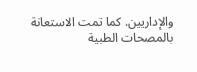والإداريين. كما تمت الاستعانة بالمصحات الطبية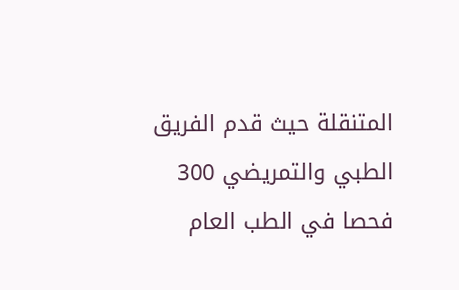المتنقلة حيث قدم الفريق الطبي والتمريضي 300 فحصا في الطب العام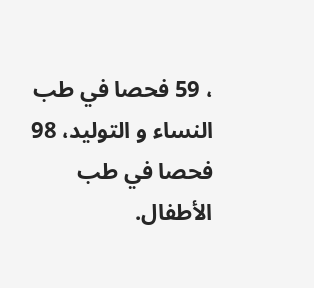، 59 فحصا في طب النساء و التوليد، 98 فحصا في طب الأطفال.